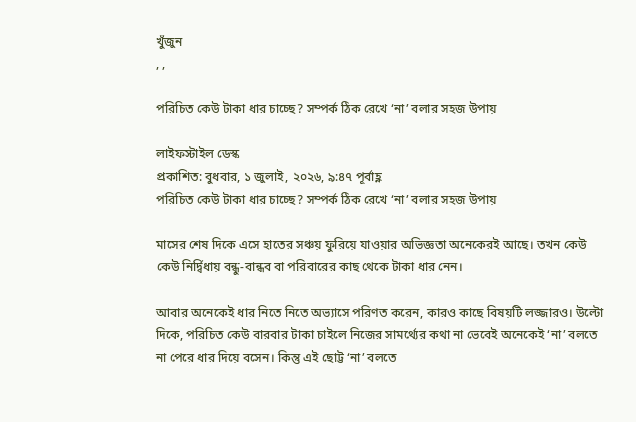খুঁজুন
, ,

পরিচিত কেউ টাকা ধার চাচ্ছে? সম্পর্ক ঠিক রেখে ‘না’ বলার সহজ উপায়

লাইফস্টাইল ডেস্ক
প্রকাশিত: বুধবার, ১ জুলাই, ২০২৬, ৯:৪৭ পূর্বাহ্ণ
পরিচিত কেউ টাকা ধার চাচ্ছে? সম্পর্ক ঠিক রেখে ‘না’ বলার সহজ উপায়

মাসের শেষ দিকে এসে হাতের সঞ্চয় ফুরিয়ে যাওয়ার অভিজ্ঞতা অনেকেরই আছে। তখন কেউ কেউ নির্দ্বিধায় বন্ধু-বান্ধব বা পরিবারের কাছ থেকে টাকা ধার নেন।

আবার অনেকেই ধার নিতে নিতে অভ্যাসে পরিণত করেন, কারও কাছে বিষয়টি লজ্জারও। উল্টো দিকে, পরিচিত কেউ বারবার টাকা চাইলে নিজের সামর্থ্যের কথা না ভেবেই অনেকেই ‘না’ বলতে না পেরে ধার দিয়ে বসেন। কিন্তু এই ছোট্ট ‘না’ বলতে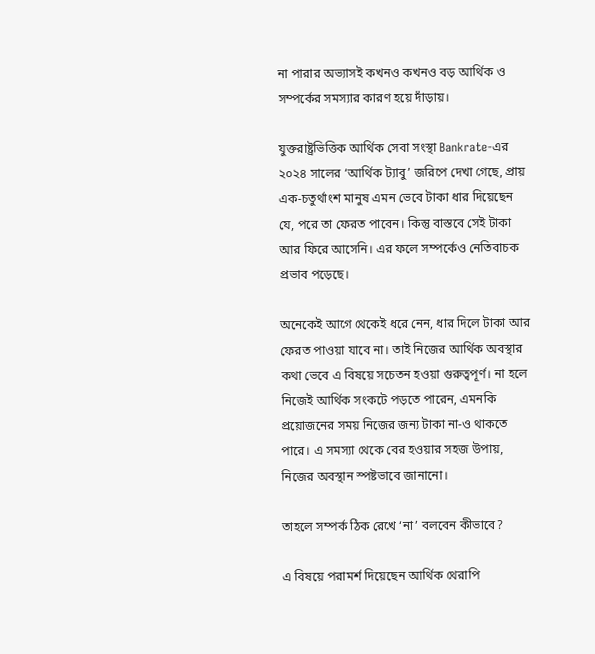না পারার অভ্যাসই কখনও কখনও বড় আর্থিক ও সম্পর্কের সমস্যার কারণ হয়ে দাঁড়ায়।

যুক্তরাষ্ট্রভিত্তিক আর্থিক সেবা সংস্থা Bankrate-এর ২০২৪ সালের ‘আর্থিক ট্যাবু’ জরিপে দেখা গেছে, প্রায় এক-চতুর্থাংশ মানুষ এমন ভেবে টাকা ধার দিয়েছেন যে, পরে তা ফেরত পাবেন। কিন্তু বাস্তবে সেই টাকা আর ফিরে আসেনি। এর ফলে সম্পর্কেও নেতিবাচক প্রভাব পড়েছে।

অনেকেই আগে থেকেই ধরে নেন, ধার দিলে টাকা আর ফেরত পাওয়া যাবে না। তাই নিজের আর্থিক অবস্থার কথা ভেবে এ বিষয়ে সচেতন হওয়া গুরুত্বপূর্ণ। না হলে নিজেই আর্থিক সংকটে পড়তে পারেন, এমনকি প্রয়োজনের সময় নিজের জন্য টাকা না-ও থাকতে পারে। এ সমস্যা থেকে বের হওয়ার সহজ উপায়, নিজের অবস্থান স্পষ্টভাবে জানানো।

তাহলে সম্পর্ক ঠিক রেখে ‘না’ বলবেন কীভাবে?

এ বিষয়ে পরামর্শ দিয়েছেন আর্থিক থেরাপি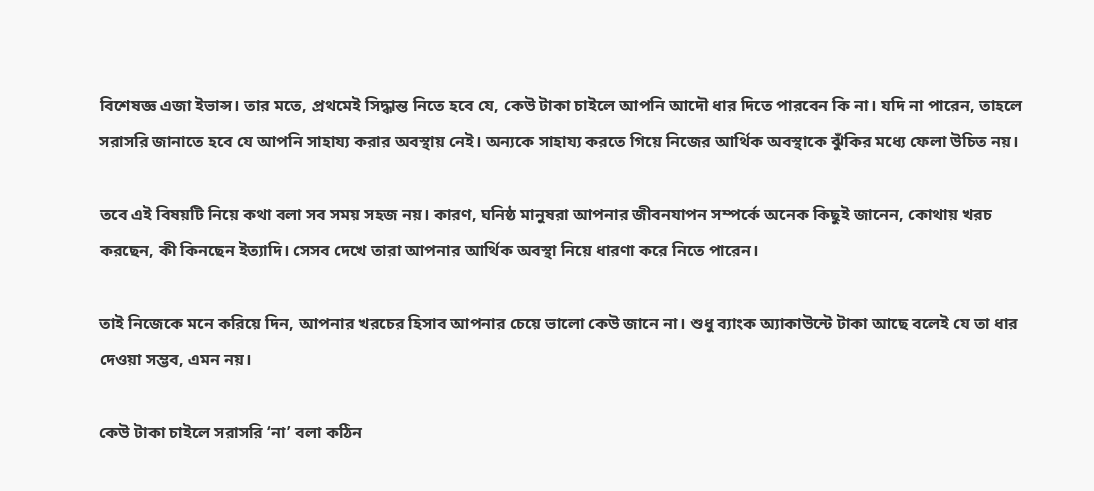বিশেষজ্ঞ এজা ইভান্স। তার মতে, প্রথমেই সিদ্ধান্ত নিতে হবে যে, কেউ টাকা চাইলে আপনি আদৌ ধার দিতে পারবেন কি না। যদি না পারেন, তাহলে সরাসরি জানাতে হবে যে আপনি সাহায্য করার অবস্থায় নেই। অন্যকে সাহায্য করতে গিয়ে নিজের আর্থিক অবস্থাকে ঝুঁকির মধ্যে ফেলা উচিত নয়।

তবে এই বিষয়টি নিয়ে কথা বলা সব সময় সহজ নয়। কারণ, ঘনিষ্ঠ মানুষরা আপনার জীবনযাপন সম্পর্কে অনেক কিছুই জানেন, কোথায় খরচ করছেন, কী কিনছেন ইত্যাদি। সেসব দেখে তারা আপনার আর্থিক অবস্থা নিয়ে ধারণা করে নিতে পারেন।

তাই নিজেকে মনে করিয়ে দিন, আপনার খরচের হিসাব আপনার চেয়ে ভালো কেউ জানে না। শুধু ব্যাংক অ্যাকাউন্টে টাকা আছে বলেই যে তা ধার দেওয়া সম্ভব, এমন নয়।

কেউ টাকা চাইলে সরাসরি ‘না’ বলা কঠিন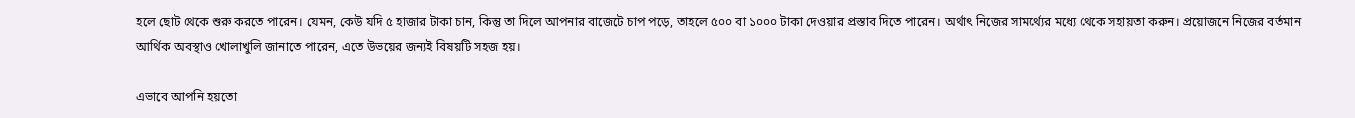হলে ছোট থেকে শুরু করতে পারেন। যেমন, কেউ যদি ৫ হাজার টাকা চান, কিন্তু তা দিলে আপনার বাজেটে চাপ পড়ে, তাহলে ৫০০ বা ১০০০ টাকা দেওয়ার প্রস্তাব দিতে পারেন। অর্থাৎ নিজের সামর্থ্যের মধ্যে থেকে সহায়তা করুন। প্রয়োজনে নিজের বর্তমান আর্থিক অবস্থাও খোলাখুলি জানাতে পারেন, এতে উভয়ের জন্যই বিষয়টি সহজ হয়।

এভাবে আপনি হয়তো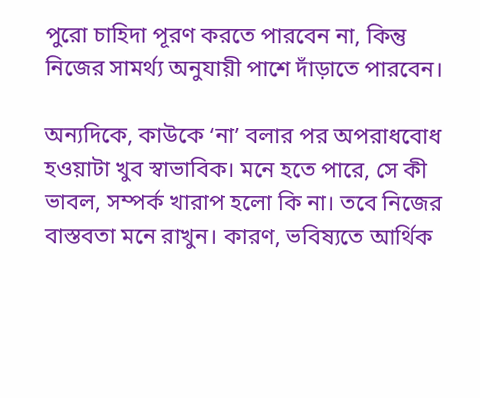পুরো চাহিদা পূরণ করতে পারবেন না, কিন্তু নিজের সামর্থ্য অনুযায়ী পাশে দাঁড়াতে পারবেন।

অন্যদিকে, কাউকে ‘না’ বলার পর অপরাধবোধ হওয়াটা খুব স্বাভাবিক। মনে হতে পারে, সে কী ভাবল, সম্পর্ক খারাপ হলো কি না। তবে নিজের বাস্তবতা মনে রাখুন। কারণ, ভবিষ্যতে আর্থিক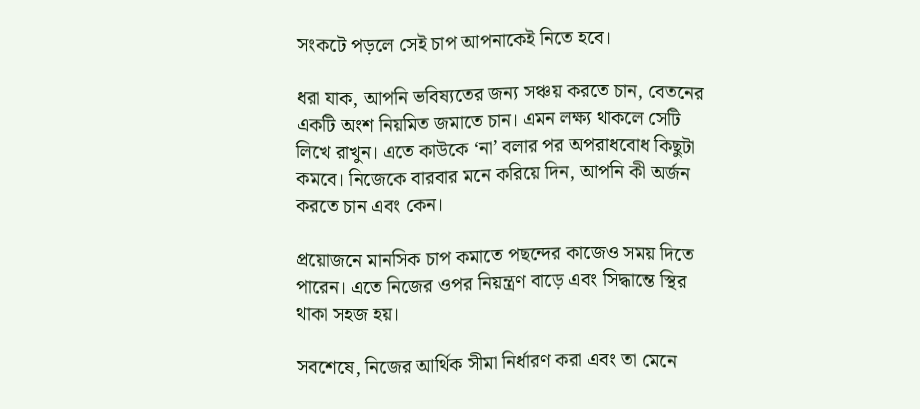সংকটে পড়লে সেই চাপ আপনাকেই নিতে হবে।

ধরা যাক, আপনি ভবিষ্যতের জন্য সঞ্চয় করতে চান, বেতনের একটি অংশ নিয়মিত জমাতে চান। এমন লক্ষ্য থাকলে সেটি লিখে রাখুন। এতে কাউকে ‘না’ বলার পর অপরাধবোধ কিছুটা কমবে। নিজেকে বারবার মনে করিয়ে দিন, আপনি কী অর্জন করতে চান এবং কেন।

প্রয়োজনে মানসিক চাপ কমাতে পছন্দের কাজেও সময় দিতে পারেন। এতে নিজের ওপর নিয়ন্ত্রণ বাড়ে এবং সিদ্ধান্তে স্থির থাকা সহজ হয়।

সবশেষে, নিজের আর্থিক সীমা নির্ধারণ করা এবং তা মেনে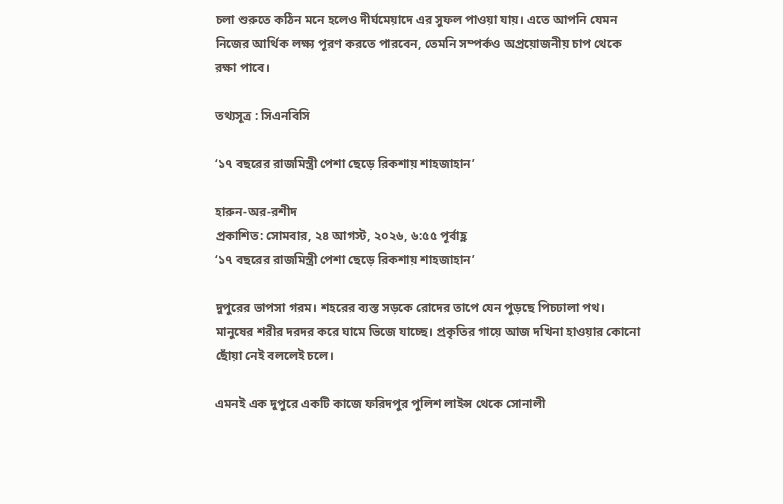চলা শুরুতে কঠিন মনে হলেও দীর্ঘমেয়াদে এর সুফল পাওয়া যায়। এতে আপনি যেমন নিজের আর্থিক লক্ষ্য পূরণ করতে পারবেন, তেমনি সম্পর্কও অপ্রয়োজনীয় চাপ থেকে রক্ষা পাবে।

তথ্যসূত্র : সিএনবিসি

‘১৭ বছরের রাজমিস্ত্রী পেশা ছেড়ে রিকশায় শাহজাহান’

হারুন-অর-রশীদ
প্রকাশিত: সোমবার, ২৪ আগস্ট, ২০২৬, ৬:৫৫ পূর্বাহ্ণ
‘১৭ বছরের রাজমিস্ত্রী পেশা ছেড়ে রিকশায় শাহজাহান’

দুপুরের ভাপসা গরম। শহরের ব্যস্ত সড়কে রোদের তাপে যেন পুড়ছে পিচঢালা পথ। মানুষের শরীর দরদর করে ঘামে ভিজে যাচ্ছে। প্রকৃতির গায়ে আজ দখিনা হাওয়ার কোনো ছোঁয়া নেই বললেই চলে।

এমনই এক দুপুরে একটি কাজে ফরিদপুর পুলিশ লাইন্স থেকে সোনালী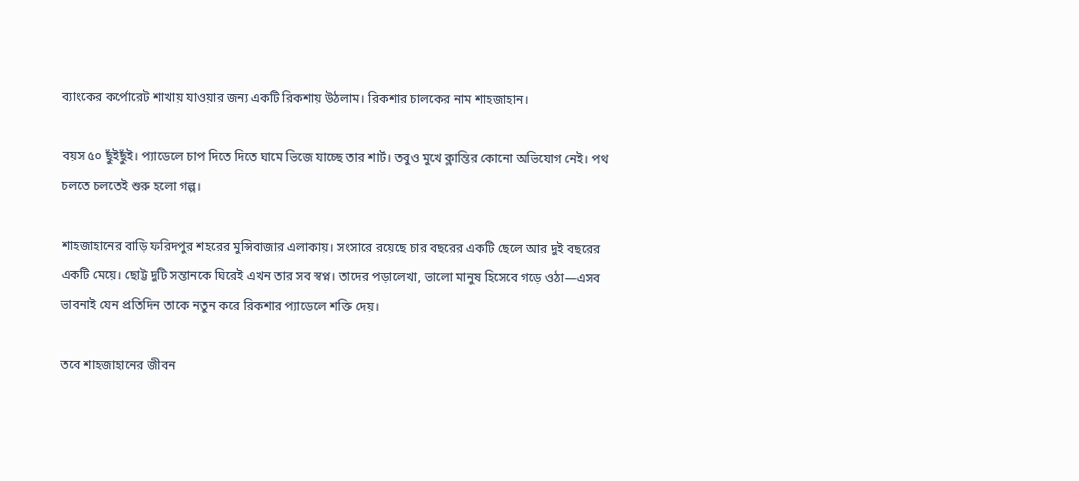ব্যাংকের কর্পোরেট শাখায় যাওয়ার জন্য একটি রিকশায় উঠলাম। রিকশার চালকের নাম শাহজাহান।

বয়স ৫০ ছুঁইছুঁই। প্যাডেলে চাপ দিতে দিতে ঘামে ভিজে যাচ্ছে তার শার্ট। তবুও মুখে ক্লান্তির কোনো অভিযোগ নেই। পথ চলতে চলতেই শুরু হলো গল্প।

শাহজাহানের বাড়ি ফরিদপুর শহরের মুন্সিবাজার এলাকায়। সংসারে রয়েছে চার বছরের একটি ছেলে আর দুই বছরের একটি মেয়ে। ছোট্ট দুটি সন্তানকে ঘিরেই এখন তার সব স্বপ্ন। তাদের পড়ালেখা, ভালো মানুষ হিসেবে গড়ে ওঠা—এসব ভাবনাই যেন প্রতিদিন তাকে নতুন করে রিকশার প্যাডেলে শক্তি দেয়।

তবে শাহজাহানের জীবন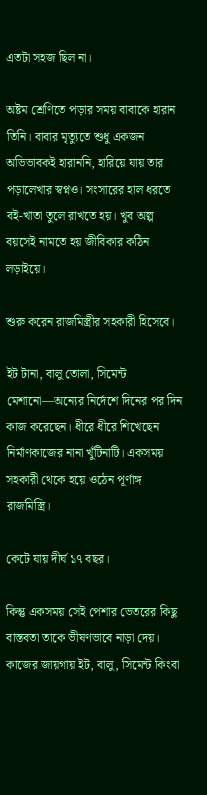এতটা সহজ ছিল না।

অষ্টম শ্রেণিতে পড়ার সময় বাবাকে হারান তিনি। বাবার মৃত্যুতে শুধু একজন অভিভাবকই হারাননি, হারিয়ে যায় তার পড়ালেখার স্বপ্নও। সংসারের হাল ধরতে বই-খাতা তুলে রাখতে হয়। খুব অল্প বয়সেই নামতে হয় জীবিকার কঠিন লড়াইয়ে।

শুরু করেন রাজমিস্ত্রীর সহকারী হিসেবে।

ইট টানা, বালু তোলা, সিমেন্ট মেশানো—অন্যের নির্দেশে দিনের পর দিন কাজ করেছেন। ধীরে ধীরে শিখেছেন নির্মাণকাজের নানা খুঁটিনাটি। একসময় সহকারী থেকে হয়ে ওঠেন পূর্ণাঙ্গ রাজমিস্ত্রি।

কেটে যায় দীর্ঘ ১৭ বছর।

কিন্তু একসময় সেই পেশার ভেতরের কিছু বাস্তবতা তাকে ভীষণভাবে নাড়া দেয়। কাজের জায়গায় ইট, বালু, সিমেন্ট কিংবা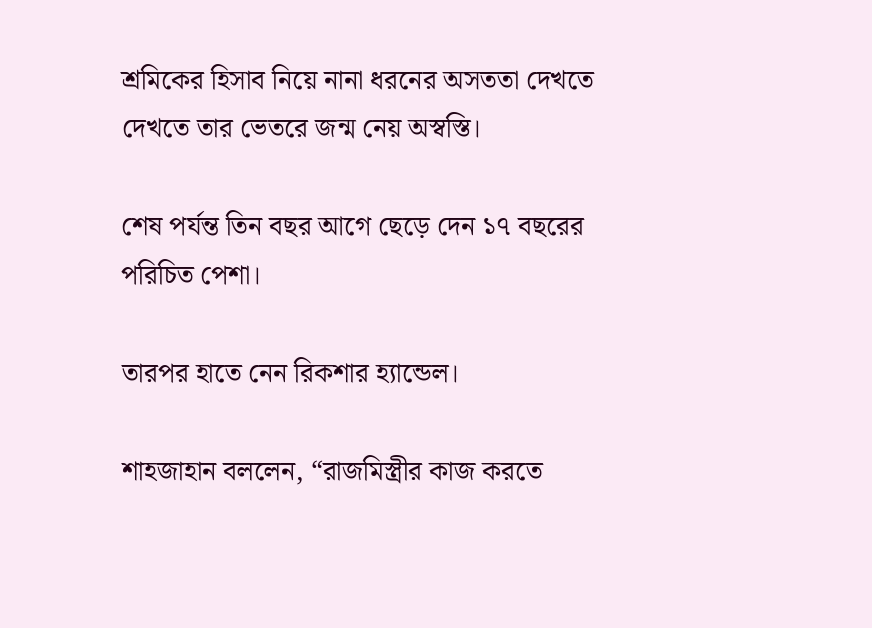শ্রমিকের হিসাব নিয়ে নানা ধরনের অসততা দেখতে দেখতে তার ভেতরে জন্ম নেয় অস্বস্তি।

শেষ পর্যন্ত তিন বছর আগে ছেড়ে দেন ১৭ বছরের পরিচিত পেশা।

তারপর হাতে নেন রিকশার হ্যান্ডেল।

শাহজাহান বললেন, “রাজমিস্ত্রীর কাজ করতে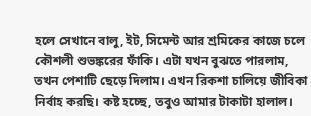হলে সেখানে বালু, ইট, সিমেন্ট আর শ্রমিকের কাজে চলে কৌশলী শুভঙ্করের ফাঁকি। এটা যখন বুঝতে পারলাম, তখন পেশাটি ছেড়ে দিলাম। এখন রিকশা চালিয়ে জীবিকা নির্বাহ করছি। কষ্ট হচ্ছে, তবুও আমার টাকাটা হালাল।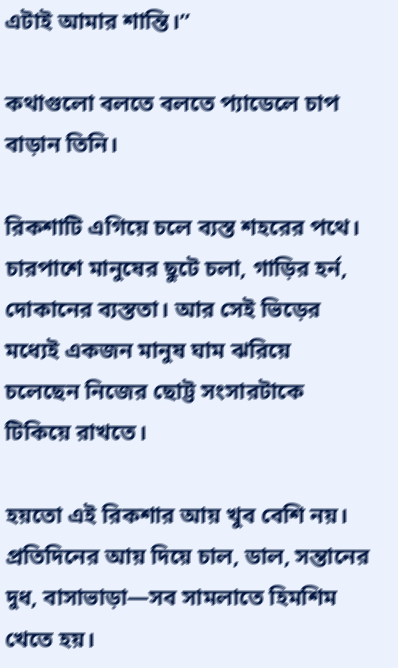এটাই আমার শান্তি।”

কথাগুলো বলতে বলতে প্যাডেলে চাপ বাড়ান তিনি।

রিকশাটি এগিয়ে চলে ব্যস্ত শহরের পথে। চারপাশে মানুষের ছুটে চলা, গাড়ির হর্ন, দোকানের ব্যস্ততা। আর সেই ভিড়ের মধ্যেই একজন মানুষ ঘাম ঝরিয়ে চলেছেন নিজের ছোট্ট সংসারটাকে টিকিয়ে রাখতে।

হয়তো এই রিকশার আয় খুব বেশি নয়। প্রতিদিনের আয় দিয়ে চাল, ডাল, সন্তানের দুধ, বাসাভাড়া—সব সামলাতে হিমশিম খেতে হয়।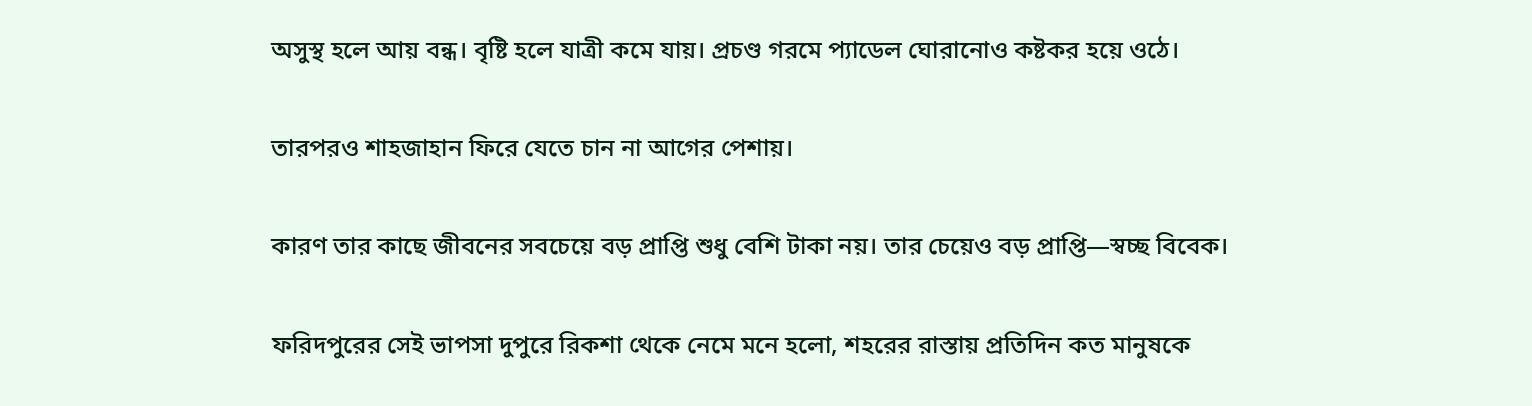অসুস্থ হলে আয় বন্ধ। বৃষ্টি হলে যাত্রী কমে যায়। প্রচণ্ড গরমে প্যাডেল ঘোরানোও কষ্টকর হয়ে ওঠে।

তারপরও শাহজাহান ফিরে যেতে চান না আগের পেশায়।

কারণ তার কাছে জীবনের সবচেয়ে বড় প্রাপ্তি শুধু বেশি টাকা নয়। তার চেয়েও বড় প্রাপ্তি—স্বচ্ছ বিবেক।

ফরিদপুরের সেই ভাপসা দুপুরে রিকশা থেকে নেমে মনে হলো, শহরের রাস্তায় প্রতিদিন কত মানুষকে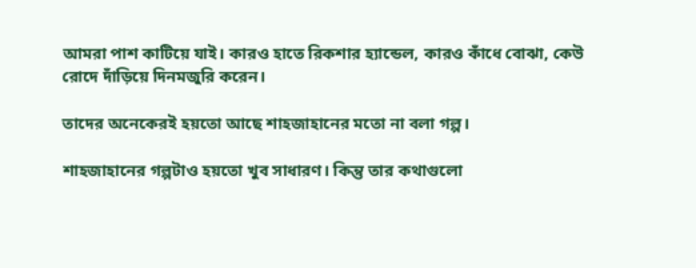আমরা পাশ কাটিয়ে যাই। কারও হাতে রিকশার হ্যান্ডেল, কারও কাঁধে বোঝা, কেউ রোদে দাঁড়িয়ে দিনমজুরি করেন।

তাদের অনেকেরই হয়তো আছে শাহজাহানের মতো না বলা গল্প।

শাহজাহানের গল্পটাও হয়তো খুব সাধারণ। কিন্তু তার কথাগুলো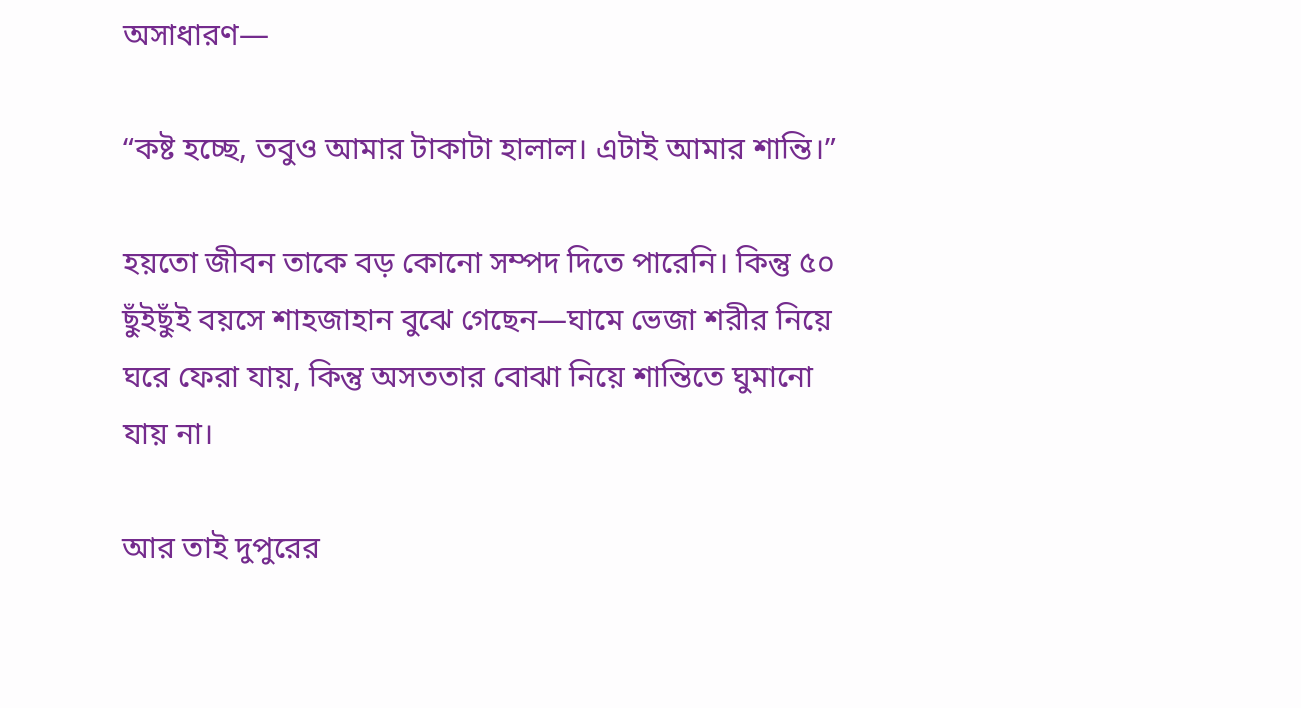অসাধারণ—

“কষ্ট হচ্ছে, তবুও আমার টাকাটা হালাল। এটাই আমার শান্তি।”

হয়তো জীবন তাকে বড় কোনো সম্পদ দিতে পারেনি। কিন্তু ৫০ ছুঁইছুঁই বয়সে শাহজাহান বুঝে গেছেন—ঘামে ভেজা শরীর নিয়ে ঘরে ফেরা যায়, কিন্তু অসততার বোঝা নিয়ে শান্তিতে ঘুমানো যায় না।

আর তাই দুপুরের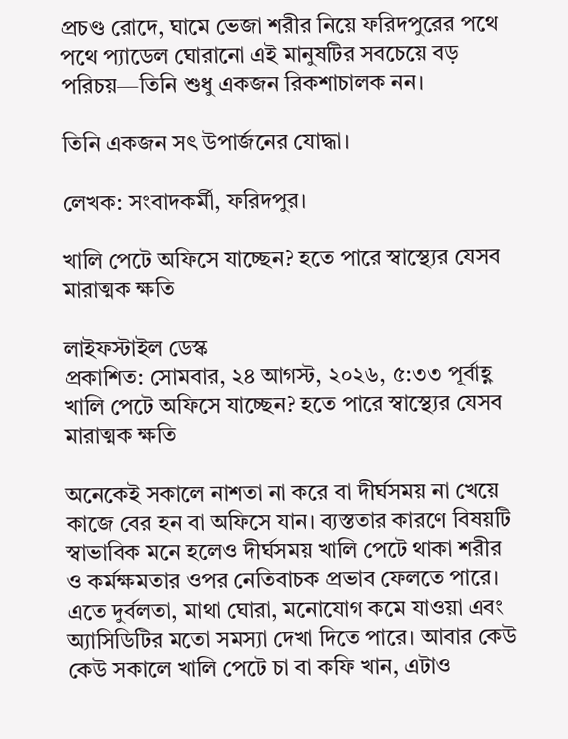প্রচণ্ড রোদে, ঘামে ভেজা শরীর নিয়ে ফরিদপুরের পথে পথে প্যাডেল ঘোরানো এই মানুষটির সবচেয়ে বড় পরিচয়—তিনি শুধু একজন রিকশাচালক নন।

তিনি একজন সৎ উপার্জনের যোদ্ধা।

লেখক: সংবাদকর্মী, ফরিদপুর।

খালি পেটে অফিসে যাচ্ছেন? হতে পারে স্বাস্থ্যের যেসব মারাত্মক ক্ষতি

লাইফস্টাইল ডেস্ক
প্রকাশিত: সোমবার, ২৪ আগস্ট, ২০২৬, ৫:৩৩ পূর্বাহ্ণ
খালি পেটে অফিসে যাচ্ছেন? হতে পারে স্বাস্থ্যের যেসব মারাত্মক ক্ষতি

অনেকেই সকালে নাশতা না করে বা দীর্ঘসময় না খেয়ে কাজে বের হন বা অফিসে যান। ব্যস্ততার কারণে বিষয়টি স্বাভাবিক মনে হলেও দীর্ঘসময় খালি পেটে থাকা শরীর ও কর্মক্ষমতার ওপর নেতিবাচক প্রভাব ফেলতে পারে। এতে দুর্বলতা, মাথা ঘোরা, মনোযোগ কমে যাওয়া এবং অ্যাসিডিটির মতো সমস্যা দেখা দিতে পারে। আবার কেউ কেউ সকালে খালি পেটে চা বা কফি খান, এটাও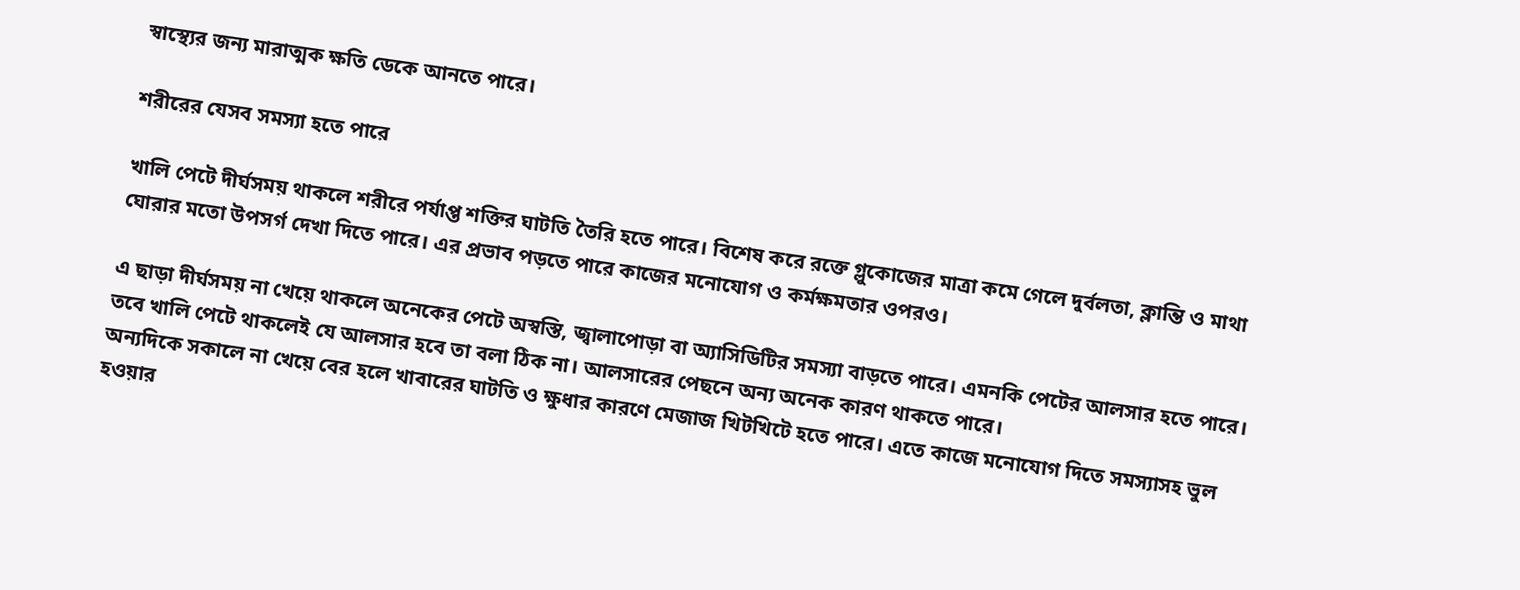স্বাস্থ্যের জন্য মারাত্মক ক্ষতি ডেকে আনতে পারে।

শরীরের যেসব সমস্যা হতে পারে

খালি পেটে দীর্ঘসময় থাকলে শরীরে পর্যাপ্ত শক্তির ঘাটতি তৈরি হতে পারে। বিশেষ করে রক্তে গ্লুকোজের মাত্রা কমে গেলে দুর্বলতা, ক্লান্তি ও মাথা ঘোরার মতো উপসর্গ দেখা দিতে পারে। এর প্রভাব পড়তে পারে কাজের মনোযোগ ও কর্মক্ষমতার ওপরও।

এ ছাড়া দীর্ঘসময় না খেয়ে থাকলে অনেকের পেটে অস্বস্তি, জ্বালাপোড়া বা অ্যাসিডিটির সমস্যা বাড়তে পারে। এমনকি পেটের আলসার হতে পারে। তবে খালি পেটে থাকলেই যে আলসার হবে তা বলা ঠিক না। আলসারের পেছনে অন্য অনেক কারণ থাকতে পারে।
অন্যদিকে সকালে না খেয়ে বের হলে খাবারের ঘাটতি ও ক্ষুধার কারণে মেজাজ খিটখিটে হতে পারে। এতে কাজে মনোযোগ দিতে সমস্যাসহ ভুল হওয়ার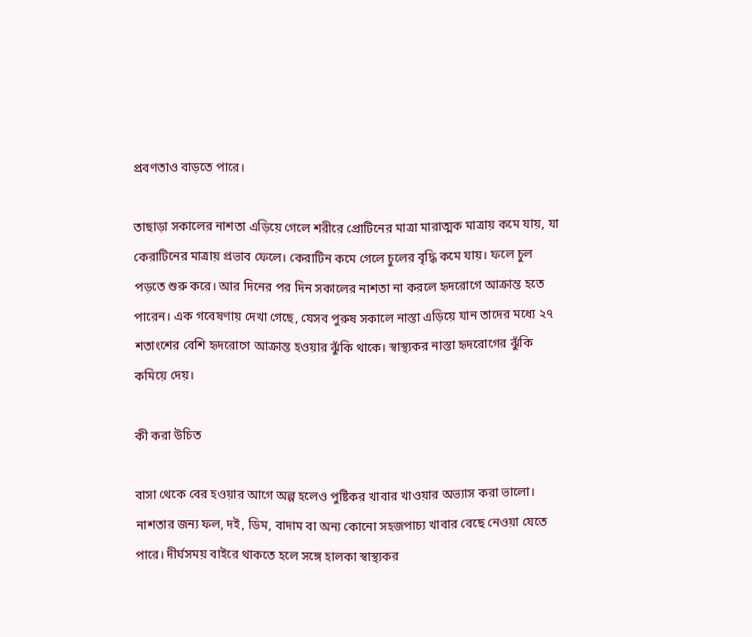প্রবণতাও বাড়তে পারে।

তাছাড়া সকালের নাশতা এড়িয়ে গেলে শরীরে প্রোটিনের মাত্রা মারাত্মক মাত্রায় কমে যায়, যা কেরাটিনের মাত্রায় প্রভাব ফেলে। কেরাটিন কমে গেলে চুলের বৃদ্ধি কমে যায়। ফলে চুল পড়তে শুরু করে। আর দিনের পর দিন সকালের নাশতা না করলে হৃদরোগে আক্রান্ত হতে পারেন। এক গবেষণায় দেখা গেছে, যেসব পুরুষ সকালে নাস্তা এড়িয়ে যান তাদের মধ্যে ২৭ শতাংশের বেশি হৃদরোগে আক্রান্ত হওয়ার ঝুঁকি থাকে। স্বাস্থ্যকর নাস্তা হৃদরোগের ঝুঁকি কমিয়ে দেয়।

কী করা উচিত

বাসা থেকে বের হওয়ার আগে অল্প হলেও পুষ্টিকর খাবার খাওয়ার অভ্যাস করা ভালো। নাশতার জন্য ফল, দই, ডিম, বাদাম বা অন্য কোনো সহজপাচ্য খাবার বেছে নেওয়া যেতে পারে। দীর্ঘসময় বাইরে থাকতে হলে সঙ্গে হালকা স্বাস্থ্যকর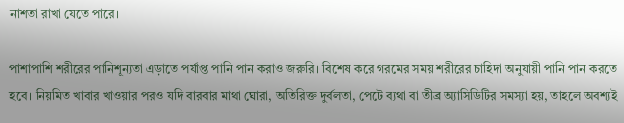নাশতা রাখা যেতে পারে।

পাশাপাশি শরীরের পানিশূন্যতা এড়াতে পর্যাপ্ত পানি পান করাও জরুরি। বিশেষ করে গরমের সময় শরীরের চাহিদা অনুযায়ী পানি পান করতে হবে। নিয়মিত খাবার খাওয়ার পরও যদি বারবার মাথা ঘোরা, অতিরিক্ত দুর্বলতা, পেটে ব্যথা বা তীব্র অ্যাসিডিটির সমস্যা হয়, তাহলে অবশ্যই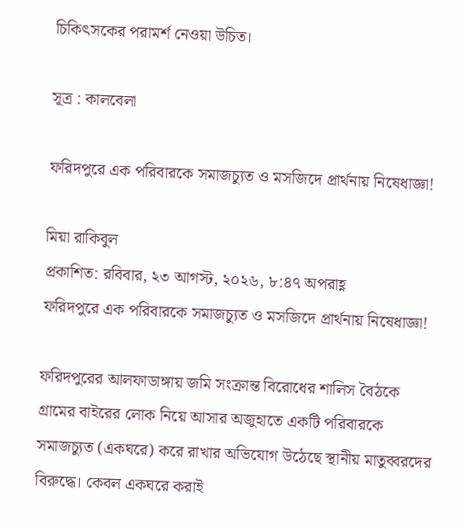চিকিৎসকের পরামর্শ নেওয়া উচিত।

সূত্র : কালবেলা

ফরিদপুরে এক পরিবারকে সমাজচ্যুত ও মসজিদে প্রার্থনায় নিষেধাজ্ঞা!

মিয়া রাকিবুল
প্রকাশিত: রবিবার, ২৩ আগস্ট, ২০২৬, ৮:৪৭ অপরাহ্ণ
ফরিদপুরে এক পরিবারকে সমাজচ্যুত ও মসজিদে প্রার্থনায় নিষেধাজ্ঞা!

ফরিদপুরের আলফাডাঙ্গায় জমি সংক্রান্ত বিরোধের শালিস বৈঠকে গ্রামের বাইরের লোক নিয়ে আসার অজুহাতে একটি পরিবারকে সমাজচ্যুত (একঘরে) করে রাখার অভিযোগ উঠেছে স্থানীয় মাতুব্বরদের বিরুদ্ধে। কেবল একঘরে করাই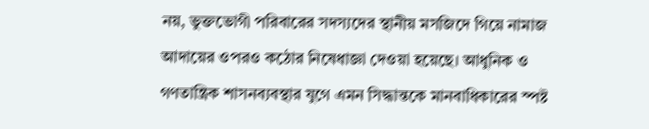নয়, ভুক্তভোগী পরিবারের সদস্যদের স্থানীয় মসজিদে গিয়ে নামাজ আদায়ের ওপরও কঠোর নিষেধাজ্ঞা দেওয়া হয়েছে। আধুনিক ও গণতান্ত্রিক শাসনব্যবস্থার যুগে এমন সিদ্ধান্তকে মানবাধিকারের স্পষ্ট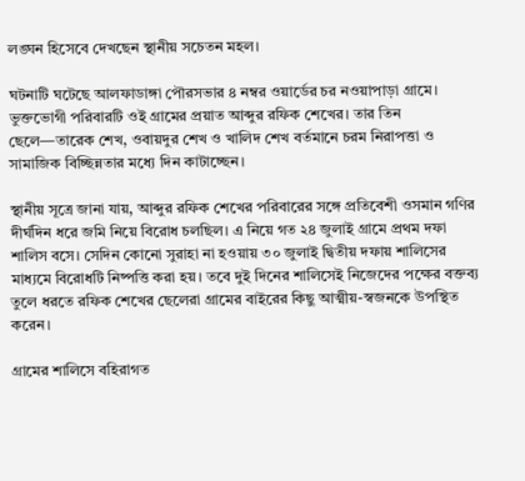লঙ্ঘন হিসেবে দেখছেন স্থানীয় সচেতন মহল।

ঘটনাটি ঘটেছে আলফাডাঙ্গা পৌরসভার ৪ নম্বর ওয়ার্ডের চর নওয়াপাড়া গ্রামে। ভুক্তভোগী পরিবারটি ওই গ্রামের প্রয়াত আব্দুর রফিক শেখের। তার তিন ছেলে—তারেক শেখ, ওবায়দুর শেখ ও খালিদ শেখ বর্তমানে চরম নিরাপত্তা ও সামাজিক বিচ্ছিন্নতার মধ্যে দিন কাটাচ্ছেন।

স্থানীয় সূত্রে জানা যায়, আব্দুর রফিক শেখের পরিবারের সঙ্গে প্রতিবেশী ওসমান গণির দীর্ঘদিন ধরে জমি নিয়ে বিরোধ চলছিল। এ নিয়ে গত ২৪ জুলাই গ্রামে প্রথম দফা শালিস বসে। সেদিন কোনো সুরাহা না হওয়ায় ৩০ জুলাই দ্বিতীয় দফায় শালিসের মাধ্যমে বিরোধটি নিষ্পত্তি করা হয়। তবে দুই দিনের শালিসেই নিজেদের পক্ষের বক্তব্য তুলে ধরতে রফিক শেখের ছেলেরা গ্রামের বাইরের কিছু আত্মীয়-স্বজনকে উপস্থিত করেন।

গ্রামের শালিসে বহিরাগত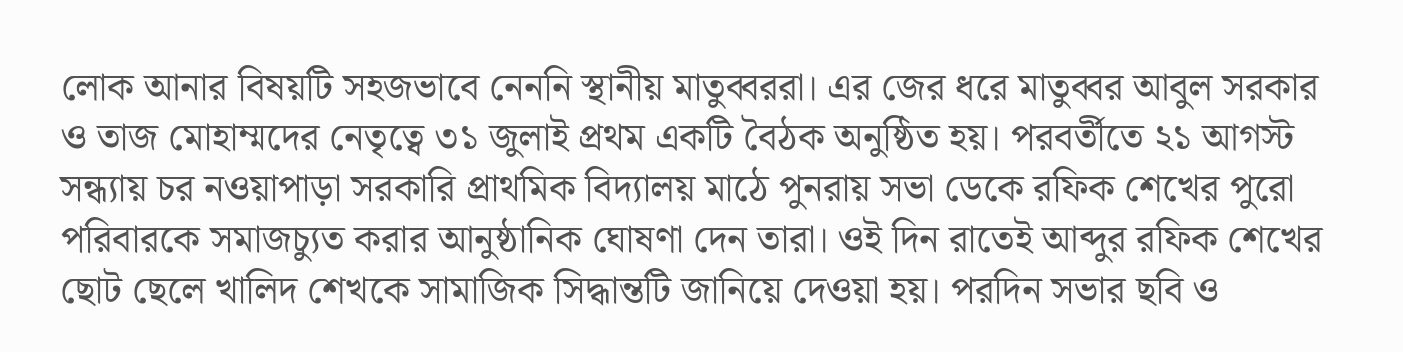লোক আনার বিষয়টি সহজভাবে নেননি স্থানীয় মাতুব্বররা। এর জের ধরে মাতুব্বর আবুল সরকার ও তাজ মোহাম্মদের নেতৃত্বে ৩১ জুলাই প্রথম একটি বৈঠক অনুষ্ঠিত হয়। পরবর্তীতে ২১ আগস্ট সন্ধ্যায় চর নওয়াপাড়া সরকারি প্রাথমিক বিদ্যালয় মাঠে পুনরায় সভা ডেকে রফিক শেখের পুরো পরিবারকে সমাজচ্যুত করার আনুষ্ঠানিক ঘোষণা দেন তারা। ওই দিন রাতেই আব্দুর রফিক শেখের ছোট ছেলে খালিদ শেখকে সামাজিক সিদ্ধান্তটি জানিয়ে দেওয়া হয়। পরদিন সভার ছবি ও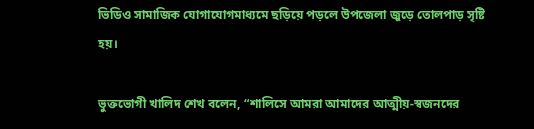ভিডিও সামাজিক যোগাযোগমাধ্যমে ছড়িয়ে পড়লে উপজেলা জুড়ে তোলপাড় সৃষ্টি হয়।

ভুক্তভোগী খালিদ শেখ বলেন, “শালিসে আমরা আমাদের আত্মীয়-স্বজনদের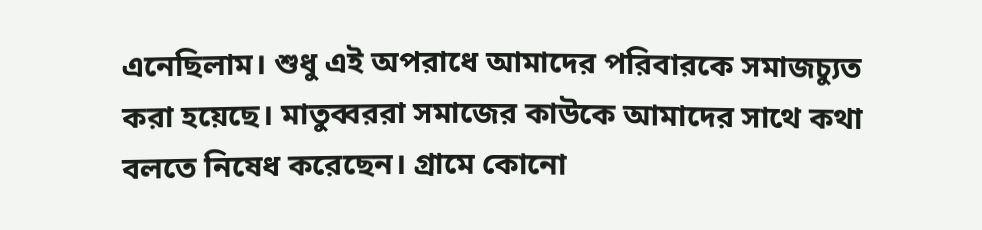এনেছিলাম। শুধু এই অপরাধে আমাদের পরিবারকে সমাজচ্যুত করা হয়েছে। মাতুব্বররা সমাজের কাউকে আমাদের সাথে কথা বলতে নিষেধ করেছেন। গ্রামে কোনো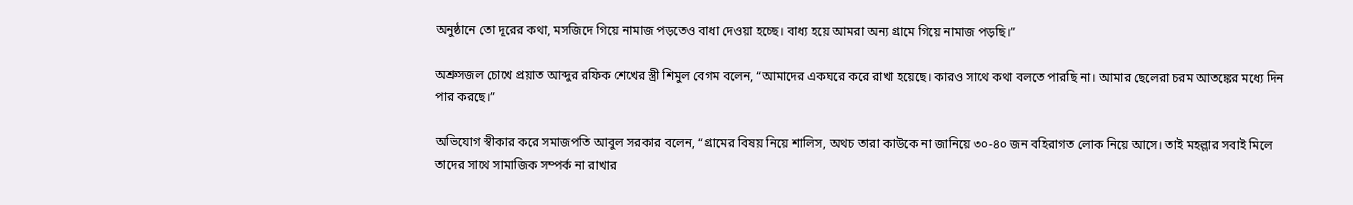অনুষ্ঠানে তো দূরের কথা, মসজিদে গিয়ে নামাজ পড়তেও বাধা দেওয়া হচ্ছে। বাধ্য হয়ে আমরা অন্য গ্রামে গিয়ে নামাজ পড়ছি।”

অশ্রুসজল চোখে প্রয়াত আব্দুর রফিক শেখের স্ত্রী শিমুল বেগম বলেন, “আমাদের একঘরে করে রাখা হয়েছে। কারও সাথে কথা বলতে পারছি না। আমার ছেলেরা চরম আতঙ্কের মধ্যে দিন পার করছে।”

অভিযোগ স্বীকার করে সমাজপতি আবুল সরকার বলেন, “গ্রামের বিষয় নিয়ে শালিস, অথচ তারা কাউকে না জানিয়ে ৩০-৪০ জন বহিরাগত লোক নিয়ে আসে। তাই মহল্লার সবাই মিলে তাদের সাথে সামাজিক সম্পর্ক না রাখার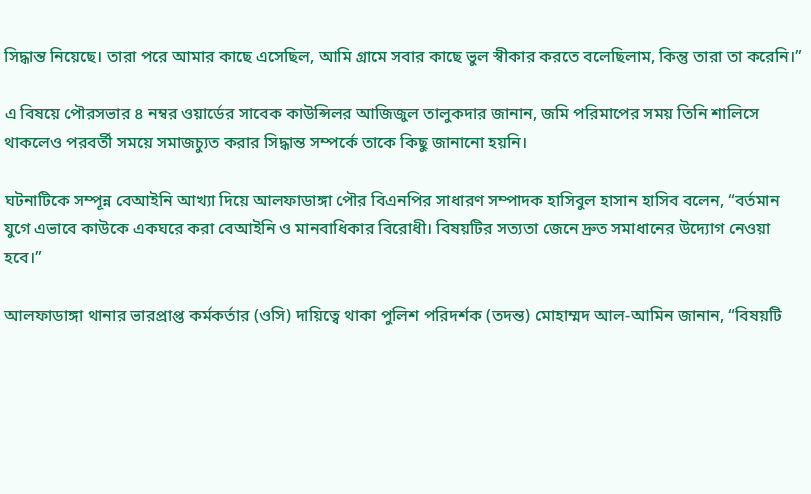সিদ্ধান্ত নিয়েছে। তারা পরে আমার কাছে এসেছিল, আমি গ্রামে সবার কাছে ভুল স্বীকার করতে বলেছিলাম, কিন্তু তারা তা করেনি।”

এ বিষয়ে পৌরসভার ৪ নম্বর ওয়ার্ডের সাবেক কাউন্সিলর আজিজুল তালুকদার জানান, জমি পরিমাপের সময় তিনি শালিসে থাকলেও পরবর্তী সময়ে সমাজচ্যুত করার সিদ্ধান্ত সম্পর্কে তাকে কিছু জানানো হয়নি।

ঘটনাটিকে সম্পূন্ন বেআইনি আখ্যা দিয়ে আলফাডাঙ্গা পৌর বিএনপির সাধারণ সম্পাদক হাসিবুল হাসান হাসিব বলেন, “বর্তমান যুগে এভাবে কাউকে একঘরে করা বেআইনি ও মানবাধিকার বিরোধী। বিষয়টির সত্যতা জেনে দ্রুত সমাধানের উদ্যোগ নেওয়া হবে।”

আলফাডাঙ্গা থানার ভারপ্রাপ্ত কর্মকর্তার (ওসি) দায়িত্বে থাকা পুলিশ পরিদর্শক (তদন্ত) মোহাম্মদ আল-আমিন জানান, “বিষয়টি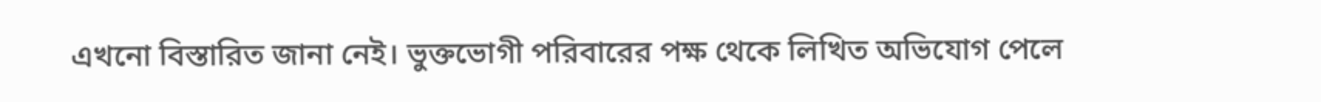এখনো বিস্তারিত জানা নেই। ভুক্তভোগী পরিবারের পক্ষ থেকে লিখিত অভিযোগ পেলে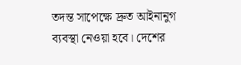তদন্ত সাপেক্ষে দ্রুত আইনানুগ ব্যবস্থা নেওয়া হবে। দেশের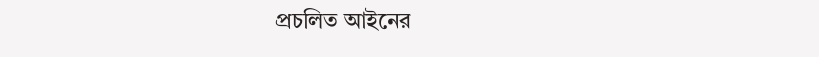প্রচলিত আইনের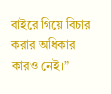বাইরে গিয়ে বিচার করার অধিকার কারও নেই।”